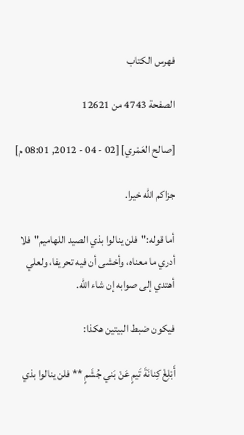فهرس الكتاب

الصفحة 4743 من 12621

[صالح العَمْري] [02 - 04 - 2012, 08:01 م]

جزاكم الله خيرا.

أما قوله:"فلن ينالوا بذي الصيد اللهاميم"فلا أدري ما معناه، وأخشى أن فيه تحريفا، ولعلي أهتدي إلى صوابه إن شاء الله.

فيكون ضبط البيتين هكذا:

أَبْلِغْ كِنانَةَ تَيمٍ عَنْ بَني جُشَمٍ ** فلن ينالوا بذي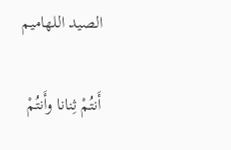الصيد اللهاميم

أَنتُمْ ثِنانا وأَنتُمْ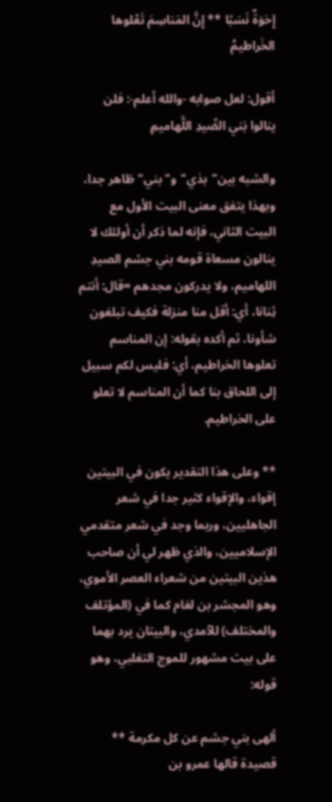إِخوَةٌ نَسَبًا ** إِنَّ المَناسِمَ تَعْلوها الخَراطيمُ

أقول: لعل صوابه -والله أعلم-: فلن ينالوا بَني الصِّيدِ اللَّهاميمِ

والشبه بين"بذي"و"بني"ظاهر جدا، وبهذا يتفق معنى البيت الأول مع البيت الثاني، فإنه لما ذكر أن أولئك لا ينالون مسعاة قومه بني جشم الصيدِ اللهاميم، ولا يدركون مجدهم =قال: أنتم ثِنانا، أي: أقل منا منزلة فكيف تبلغون شأونا، ثم أكده بقوله: إن المناسم تعلوها الخراطيم، أي: فليس لكم سبيل إلى اللحاق بنا كما أن المناسم لا تعلو على الخراطيم.

** وعلى هذا التقدير يكون في البيتين إقواء، والإقواء كثير جدا في شعر الجاهليين، وربما وجد في شعر متقدمي الإسلاميين، والذي ظهر لي أن صاحب هذين البيتين من شعراء العصر الأموي، وهو المجشر بن لغام كما في (المؤتلف والمختلف) للآمدي، والبيتان يرد بهما على بيت مشهور للموج التغلبي، وهو قوله:

ألهى بني جشم عن كل مكرمة ** قصيدة قالها عمرو بن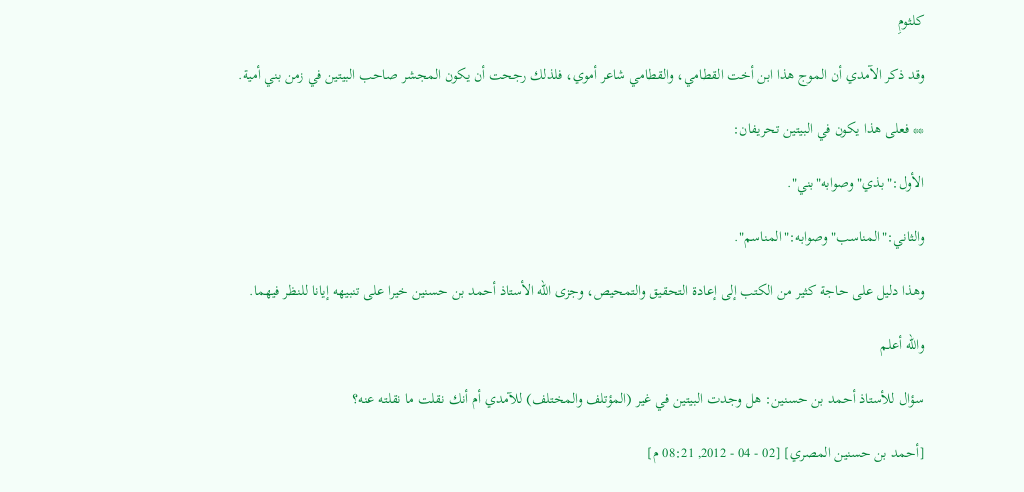كلثومِ

وقد ذكر الآمدي أن الموج هذا ابن أخت القطامي، والقطامي شاعر أموي، فلذلك رجحت أن يكون المجشر صاحب البيتين في زمن بني أمية.

** فعلى هذا يكون في البيتين تحريفان:

الأول:"بذي"وصوابه"بني".

والثاني:"المناسب"وصوابه:"المناسم".

وهذا دليل على حاجة كثير من الكتب إلى إعادة التحقيق والتمحيص، وجزى الله الأستاذ أحمد بن حسنين خيرا على تنبيهه إيانا للنظر فيهما.

والله أعلم

سؤال للأستاذ أحمد بن حسنين: هل وجدت البيتين في غير (المؤتلف والمختلف) للآمدي أم أنك نقلت ما نقلته عنه؟

[أحمد بن حسنين المصري] [02 - 04 - 2012, 08:21 م]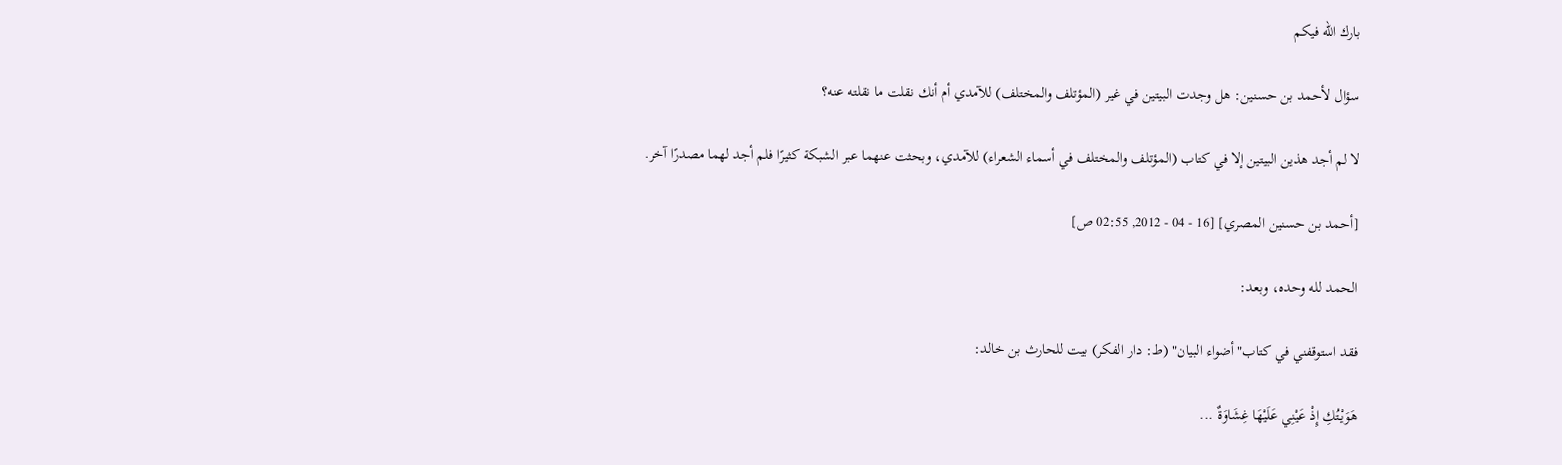بارك الله فيكم

سؤال لأحمد بن حسنين: هل وجدت البيتين في غير (المؤتلف والمختلف) للآمدي أم أنك نقلت ما نقلته عنه؟

لا لم أجد هذين البيتين إلا في كتاب (المؤتلف والمختلف في أسماء الشعراء) للآمدي، وبحثت عنهما عبر الشبكة كثيرًا فلم أجد لهما مصدرًا آخر.

[أحمد بن حسنين المصري] [16 - 04 - 2012, 02:55 ص]

الحمد لله وحده، وبعد:

فقد استوقفني في كتاب"أضواء البيان" (ط: دار الفكر) بيت للحارث بن خالد:

هَوَيْتُكِ إِذْ عَيْنِي عَلَيْهَا غِشَاوَةٌ ...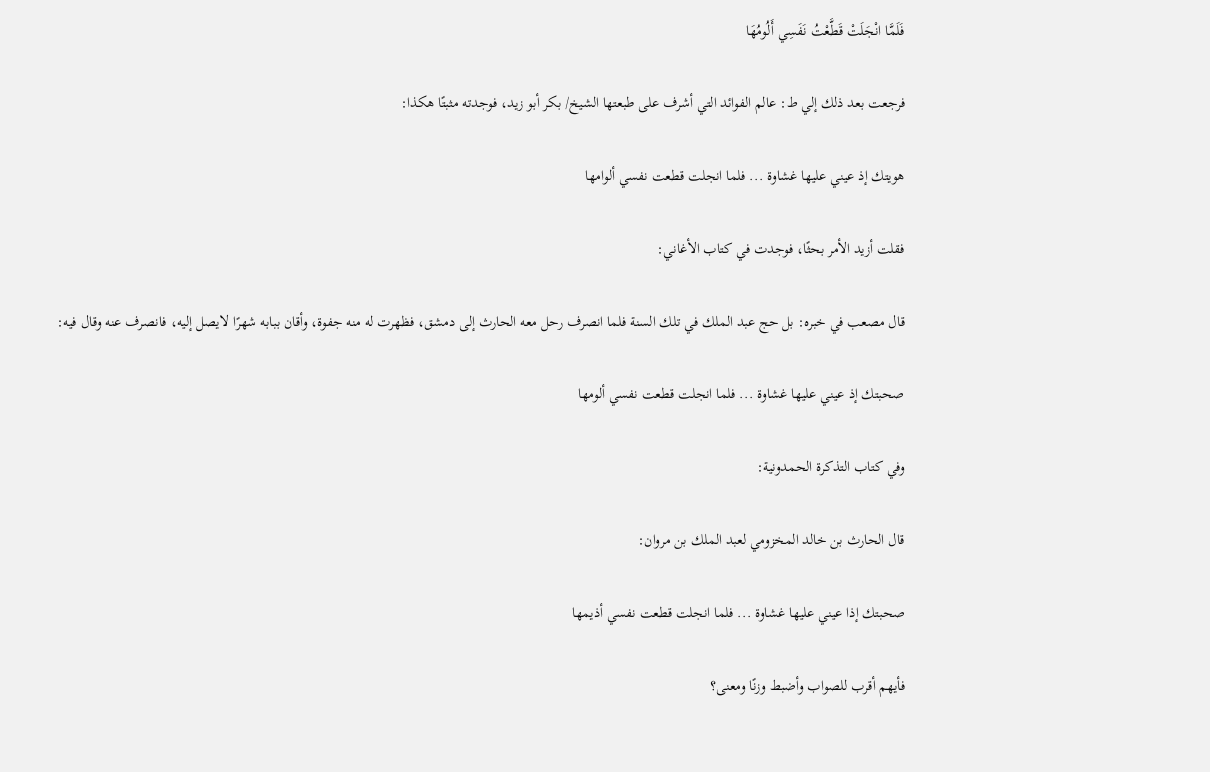فَلَمَّا انْجَلَتْ قَطَّعْتُ نَفَسِي أَلُومُهَا

فرجعت بعد ذلك إلي ط: عالم الفوائد التي أشرف على طبعتها الشيخ/ بكر أبو زيد، فوجدته مثبتًا هكذا:

هويتك إذ عيني عليها غشاوة ... فلما انجلت قطعت نفسي ألوامها

فقلت أزيد الأمر بحثًا، فوجدت في كتاب الأغاني:

قال مصعب في خبره: بل حج عبد الملك في تلك السنة فلما انصرف رحل معه الحارث إلى دمشق، فظهرت له منه جفوة، وأقان ببابه شهرًا لايصل إليه، فانصرف عنه وقال فيه:

صحبتك إذ عيني عليها غشاوة ... فلما انجلت قطعت نفسي ألومها

وفي كتاب التذكرة الحمدونية:

قال الحارث بن خالد المخزومي لعبد الملك بن مروان:

صحبتك إذا عيني عليها غشاوة ... فلما انجلت قطعت نفسي أذيمها

فأيهم أقرب للصواب وأضبط وزنًا ومعنى؟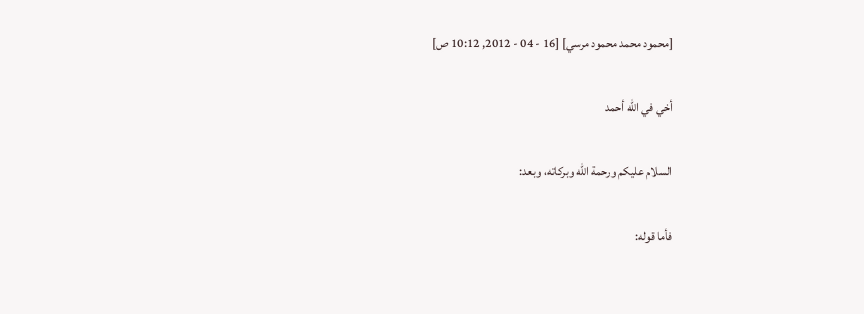[محمود محمد محمود مرسي] [16 - 04 - 2012, 10:12 ص]

أخي في الله أحمد

السلام عليكم ورحمة الله وبركاته، وبعد:

فأما قوله: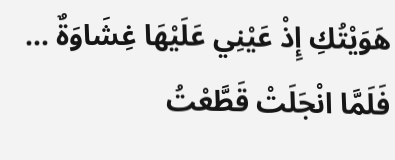هَوَيْتُكِ إِذْ عَيْنِي عَلَيْهَا غِشَاوَةٌ ... فَلَمَّا انْجَلَتْ قَطَّعْتُ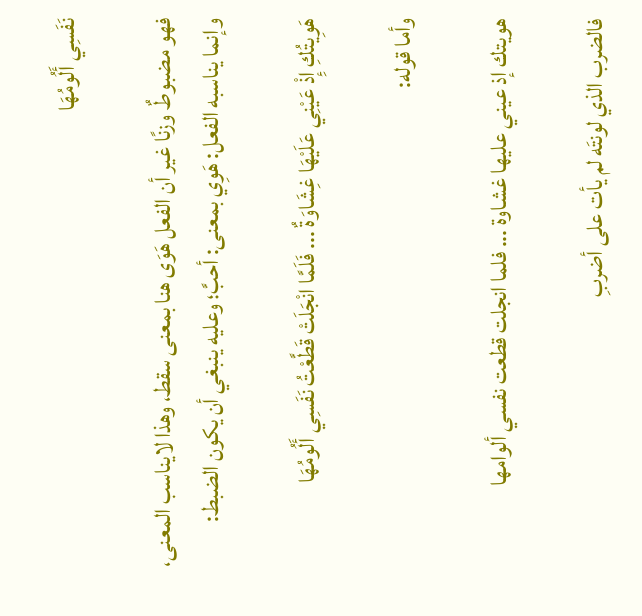نَفَسِي أَلُومُهَا

فهو مضبوطٌ وزنًا غير أن الفعل هَوَى هنا بمعنى سقط، وهذا لايناسب المعنى، وإنما يناسبه الفعل: هَوِي بمعنى: أحبَّ؛ وعليه ينبغي أن يكون الضبط:

هَوِيتُكِ إِذْ عَيْنِي عَلَيْهَا غِشَاوَةٌ ... فَلَمَّا انْجَلَتْ قَطَّعْتُ نَفَسِي أَلُومُهَا

وأما قوله:

هويتك إذ عيني عليها غشاوة ... فلما انجلت قطعت نفسي ألوامها

فالضرب الذي لونتَه لم يأت على أضربِ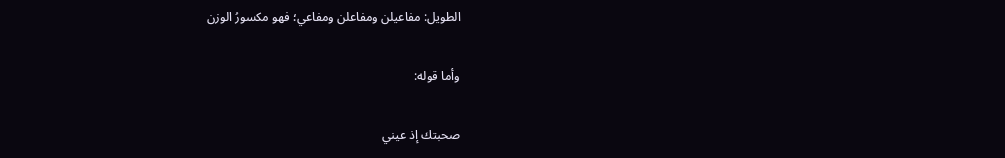الطويل: مفاعيلن ومفاعلن ومفاعي؛ فهو مكسورُ الوزن

وأما قوله:

صحبتك إذ عيني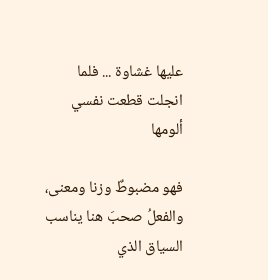عليها غشاوة ... فلما انجلت قطعت نفسي ألومها

فهو مضبوطٌ وزنا ومعنى، والفعلُ صحبَ هنا يناسب السياق الذي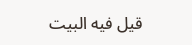قيل فيه البيت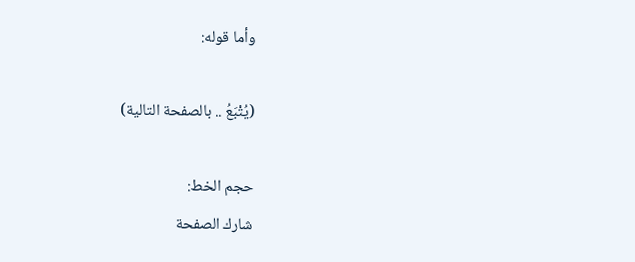وأما قوله:

(يُتْبَعُ .. بالصفحة التالية)

حجم الخط:
شارك الصفحة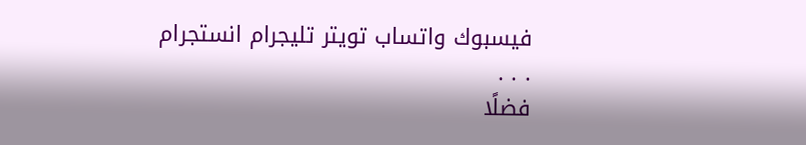فيسبوك واتساب تويتر تليجرام انستجرام
. . .
فضلًا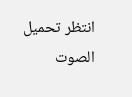انتظر تحميل الصوت